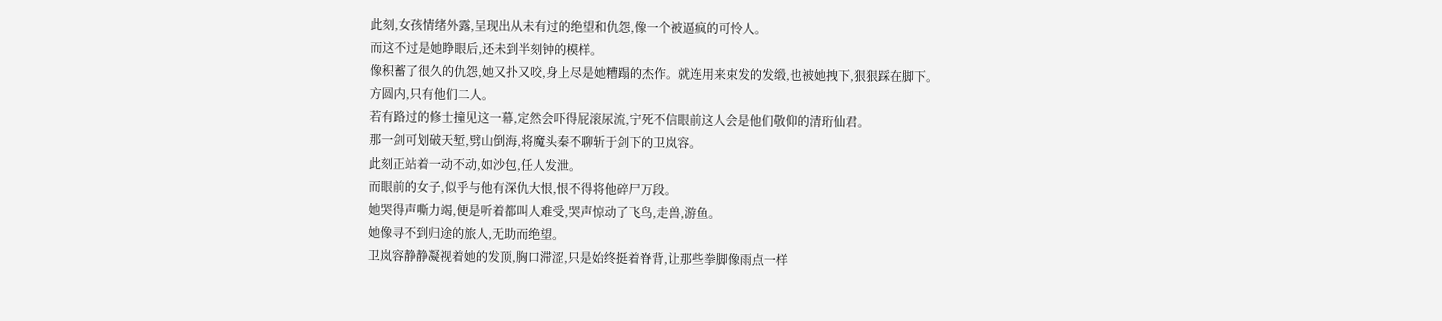此刻,女孩情绪外露,呈现出从未有过的绝望和仇怨,像一个被逼疯的可怜人。
而这不过是她睁眼后,还未到半刻钟的模样。
像积蓄了很久的仇怨,她又扑又咬,身上尽是她糟蹋的杰作。就连用来束发的发缎,也被她拽下,狠狠踩在脚下。
方圆内,只有他们二人。
若有路过的修士撞见这一幕,定然会吓得屁滚尿流,宁死不信眼前这人会是他们敬仰的清珩仙君。
那一剑可划破天堑,劈山倒海,将魔头秦不聊斩于剑下的卫岚容。
此刻正站着一动不动,如沙包,任人发泄。
而眼前的女子,似乎与他有深仇大恨,恨不得将他碎尸万段。
她哭得声嘶力竭,便是听着都叫人难受,哭声惊动了飞鸟,走兽,游鱼。
她像寻不到归途的旅人,无助而绝望。
卫岚容静静凝视着她的发顶,胸口滞涩,只是始终挺着脊背,让那些拳脚像雨点一样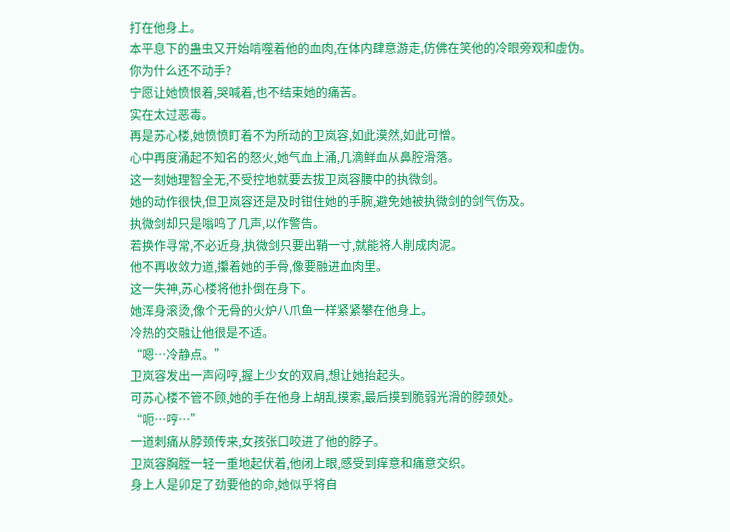打在他身上。
本平息下的蛊虫又开始啃噬着他的血肉,在体内肆意游走,仿佛在笑他的冷眼旁观和虚伪。
你为什么还不动手?
宁愿让她愤恨着,哭喊着,也不结束她的痛苦。
实在太过恶毒。
再是苏心楼,她愤愤盯着不为所动的卫岚容,如此漠然,如此可憎。
心中再度涌起不知名的怒火,她气血上涌,几滴鲜血从鼻腔滑落。
这一刻她理智全无,不受控地就要去拔卫岚容腰中的执微剑。
她的动作很快,但卫岚容还是及时钳住她的手腕,避免她被执微剑的剑气伤及。
执微剑却只是嗡鸣了几声,以作警告。
若换作寻常,不必近身,执微剑只要出鞘一寸,就能将人削成肉泥。
他不再收敛力道,攥着她的手骨,像要融进血肉里。
这一失神,苏心楼将他扑倒在身下。
她浑身滚烫,像个无骨的火炉八爪鱼一样紧紧攀在他身上。
冷热的交融让他很是不适。
“嗯…冷静点。”
卫岚容发出一声闷哼,握上少女的双肩,想让她抬起头。
可苏心楼不管不顾,她的手在他身上胡乱摸索,最后摸到脆弱光滑的脖颈处。
“呃…哼…”
一道刺痛从脖颈传来,女孩张口咬进了他的脖子。
卫岚容胸膛一轻一重地起伏着,他闭上眼,感受到痒意和痛意交织。
身上人是卯足了劲要他的命,她似乎将自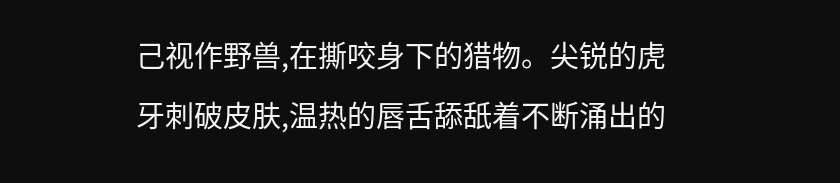己视作野兽,在撕咬身下的猎物。尖锐的虎牙刺破皮肤,温热的唇舌舔舐着不断涌出的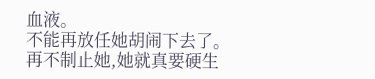血液。
不能再放任她胡闹下去了。
再不制止她,她就真要硬生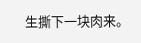生撕下一块肉来。